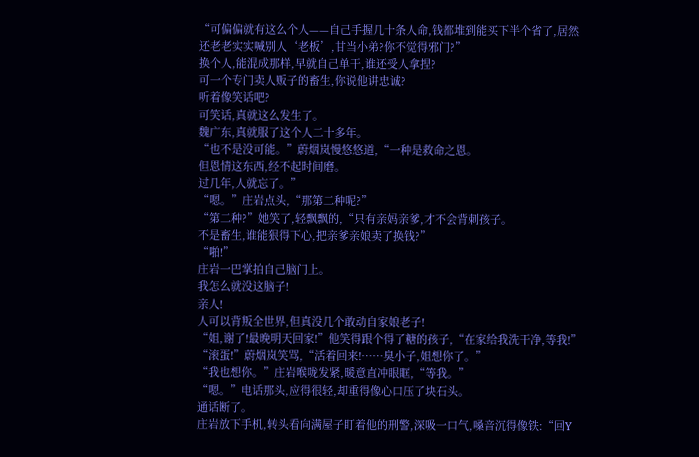“可偏偏就有这么个人——自己手握几十条人命,钱都堆到能买下半个省了,居然还老老实实喊别人‘老板’,甘当小弟?你不觉得邪门?”
换个人,能混成那样,早就自己单干,谁还受人拿捏?
可一个专门卖人贩子的畜生,你说他讲忠诚?
听着像笑话吧?
可笑话,真就这么发生了。
魏广东,真就服了这个人二十多年。
“也不是没可能。”蔚烟岚慢悠悠道,“一种是救命之恩。
但恩情这东西,经不起时间磨。
过几年,人就忘了。”
“嗯。”庄岩点头,“那第二种呢?”
“第二种?”她笑了,轻飘飘的,“只有亲妈亲爹,才不会背刺孩子。
不是畜生,谁能狠得下心,把亲爹亲娘卖了换钱?”
“啪!”
庄岩一巴掌拍自己脑门上。
我怎么就没这脑子!
亲人!
人可以背叛全世界,但真没几个敢动自家娘老子!
“姐,谢了!最晚明天回家!”他笑得跟个得了糖的孩子,“在家给我洗干净,等我!”
“滚蛋!”蔚烟岚笑骂,“活着回来!……臭小子,姐想你了。”
“我也想你。”庄岩喉咙发紧,暖意直冲眼眶,“等我。”
“嗯。”电话那头,应得很轻,却重得像心口压了块石头。
通话断了。
庄岩放下手机,转头看向满屋子盯着他的刑警,深吸一口气,嗓音沉得像铁:“回Y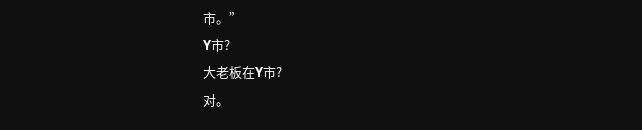市。”
Y市?
大老板在Y市?
对。